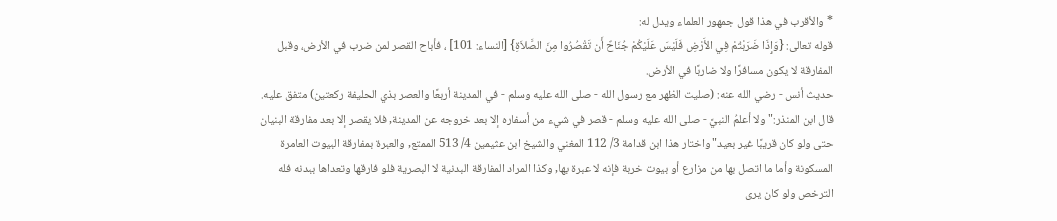* والأقرب في هذا قول جمهور العلماء ويدل له:
قوله تعالى: {وَإِذَا ضَرَبْتُمْ فِي الأَرْضِ فَلَيْسَ عَلَيْكُمْ جُنَاحٌ أَن تَقْصُرُوا مِنَ الصَّلاَةِ} [النساء: 101] ، فأباح القصر لمن ضرب في الأرض، وقبل المفارقة لا يكون مسافرًا ولا ضاربًا في الأرض.
حديث أنس - رضي الله عنه: (صليت الظهر مع رسول الله - صلى الله عليه وسلم - في المدينة أربعًا والعصر بذي الحليفة ركعتين) متفق عليه.
قال ابن المنذر:"ولا أعلمُ النبيَّ - صلى الله عليه وسلم - قصر في شيء من أسفاره إلا بعد خروجه عن المدينة, فلا يقصر إلا بعد مفارقة البنيان حتى ولو كان قريبًا غير بعيد"واختار هذا ابن قدامة 3/ 112 المغني والشيخ ابن عثيمين 4/ 513 الممتع, والعبرة بمفارقة البيوت العامرة المسكونة وأما ما اتصل بها من مزارع أو بيوت خربة فإنه لا عبرة بها, وكذا المراد المفارقة البدنية لا البصرية فلو فارقها وتعداها ببدنه فله الترخص ولو كان يرى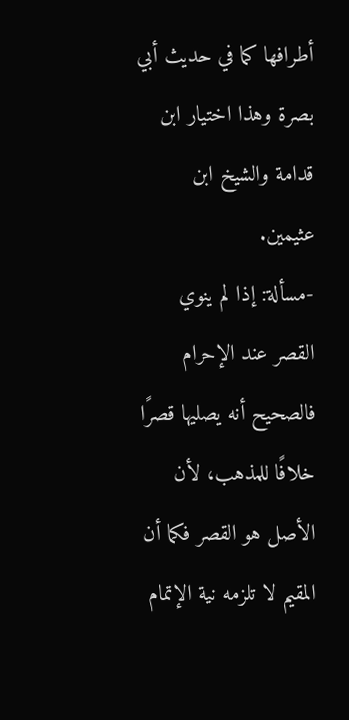أطرافها كما في حديث أبي بصرة وهذا اختيار ابن قدامة والشيخ ابن عثيمين.
-مسألة: إذا لم ينوي القصر عند الإحرام فالصحيح أنه يصليها قصرًا خلافًا للمذهب، لأن الأصل هو القصر فكما أن المقيم لا تلزمه نية الإتمام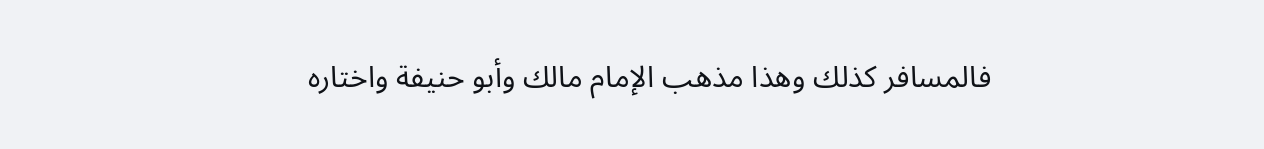فالمسافر كذلك وهذا مذهب الإمام مالك وأبو حنيفة واختاره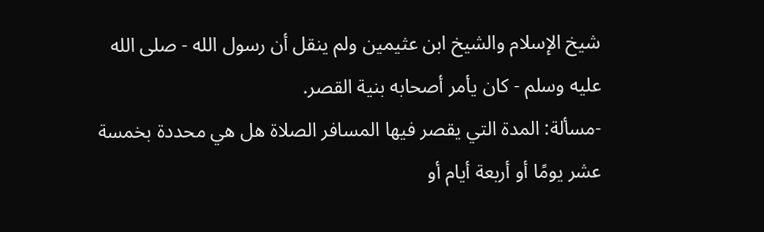شيخ الإسلام والشيخ ابن عثيمين ولم ينقل أن رسول الله - صلى الله عليه وسلم - كان يأمر أصحابه بنية القصر.
-مسألة: المدة التي يقصر فيها المسافر الصلاة هل هي محددة بخمسة عشر يومًا أو أربعة أيام أو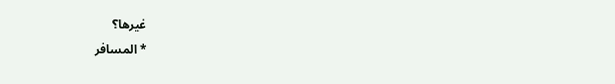غيرها؟
* المسافر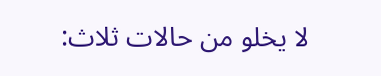لا يخلو من حالات ثلاث: